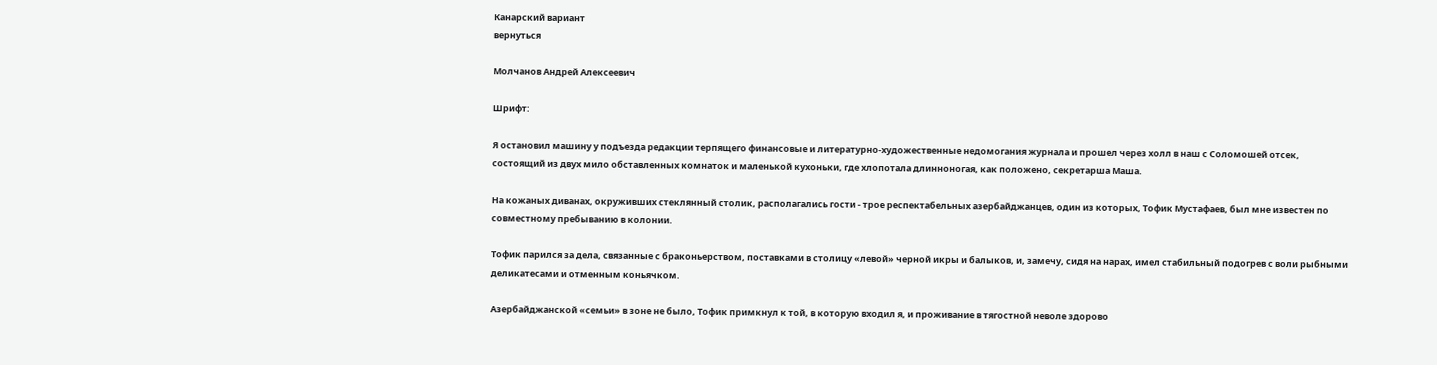Канарский вариант
вернуться

Молчанов Андрей Алексеевич

Шрифт:

Я остановил машину у подъезда редакции терпящего финансовые и литературно-художественные недомогания журнала и прошел через холл в наш с Соломошей отсек, состоящий из двух мило обставленных комнаток и маленькой кухоньки, где хлопотала длинноногая, как положено, секретарша Маша.

На кожаных диванах, окруживших стеклянный столик, располагались гости - трое респектабельных азербайджанцев, один из которых, Тофик Мустафаев, был мне известен по совместному пребыванию в колонии.

Тофик парился за дела, связанные с браконьерством, поставками в столицу «левой» черной икры и балыков, и, замечу, сидя на нарах, имел стабильный подогрев с воли рыбными деликатесами и отменным коньячком.

Азербайджанской «семьи» в зоне не было, Тофик примкнул к той, в которую входил я, и проживание в тягостной неволе здорово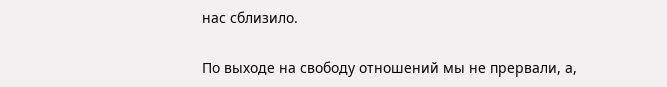нас сблизило.

По выходе на свободу отношений мы не прервали, а,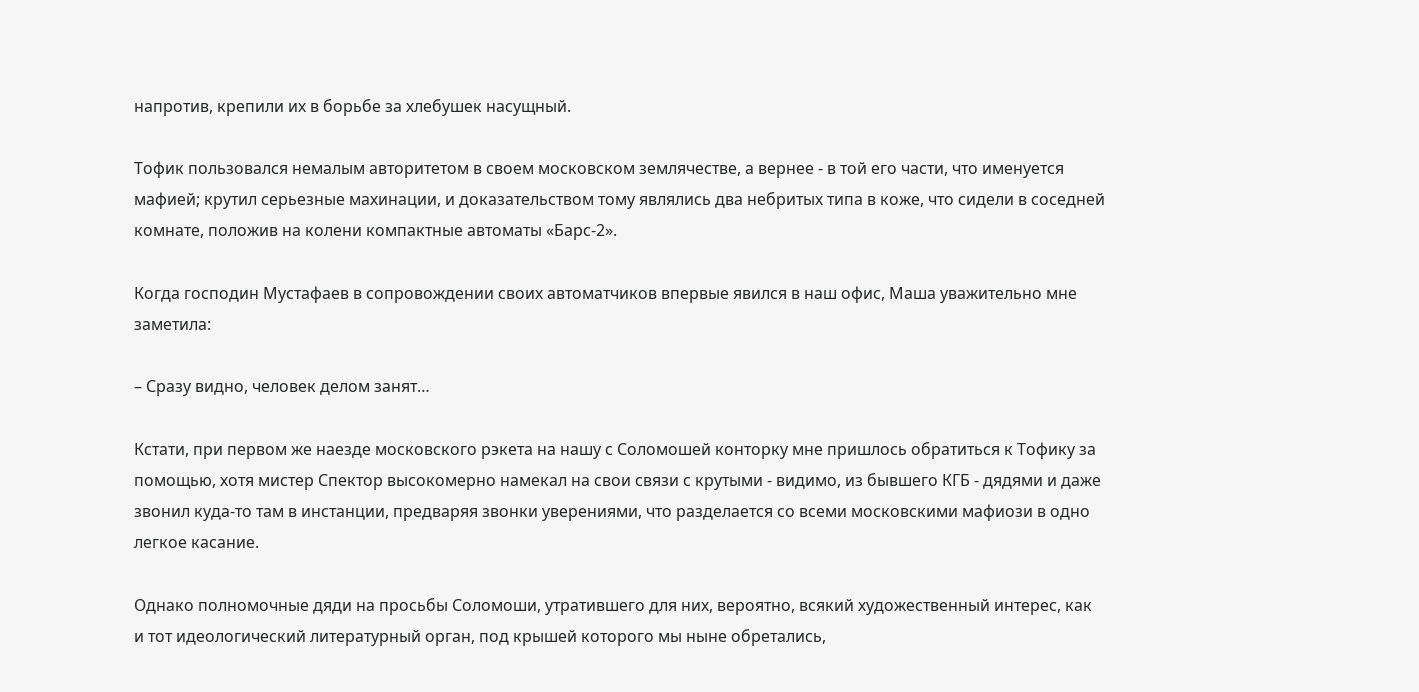напротив, крепили их в борьбе за хлебушек насущный.

Тофик пользовался немалым авторитетом в своем московском землячестве, а вернее - в той его части, что именуется мафией; крутил серьезные махинации, и доказательством тому являлись два небритых типа в коже, что сидели в соседней комнате, положив на колени компактные автоматы «Барс-2».

Когда господин Мустафаев в сопровождении своих автоматчиков впервые явился в наш офис, Маша уважительно мне заметила:

– Сразу видно, человек делом занят…

Кстати, при первом же наезде московского рэкета на нашу с Соломошей конторку мне пришлось обратиться к Тофику за помощью, хотя мистер Спектор высокомерно намекал на свои связи с крутыми - видимо, из бывшего КГБ - дядями и даже звонил куда-то там в инстанции, предваряя звонки уверениями, что разделается со всеми московскими мафиози в одно легкое касание.

Однако полномочные дяди на просьбы Соломоши, утратившего для них, вероятно, всякий художественный интерес, как и тот идеологический литературный орган, под крышей которого мы ныне обретались,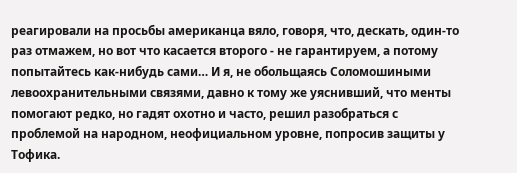реагировали на просьбы американца вяло, говоря, что, дескать, один-то раз отмажем, но вот что касается второго - не гарантируем, а потому попытайтесь как-нибудь сами… И я, не обольщаясь Соломошиными левоохранительными связями, давно к тому же уяснивший, что менты помогают редко, но гадят охотно и часто, решил разобраться с проблемой на народном, неофициальном уровне, попросив защиты у Тофика.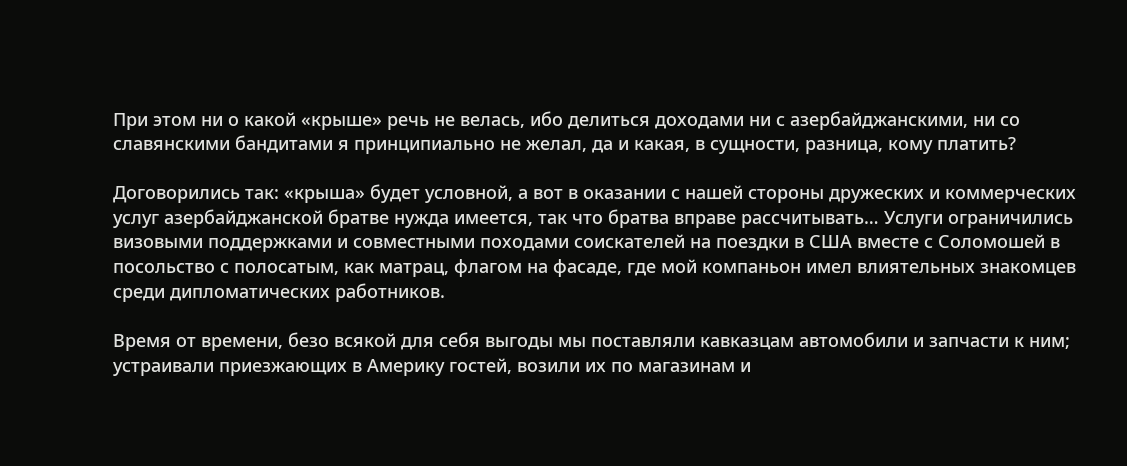При этом ни о какой «крыше» речь не велась, ибо делиться доходами ни с азербайджанскими, ни со славянскими бандитами я принципиально не желал, да и какая, в сущности, разница, кому платить?

Договорились так: «крыша» будет условной, а вот в оказании с нашей стороны дружеских и коммерческих услуг азербайджанской братве нужда имеется, так что братва вправе рассчитывать… Услуги ограничились визовыми поддержками и совместными походами соискателей на поездки в США вместе с Соломошей в посольство с полосатым, как матрац, флагом на фасаде, где мой компаньон имел влиятельных знакомцев среди дипломатических работников.

Время от времени, безо всякой для себя выгоды мы поставляли кавказцам автомобили и запчасти к ним; устраивали приезжающих в Америку гостей, возили их по магазинам и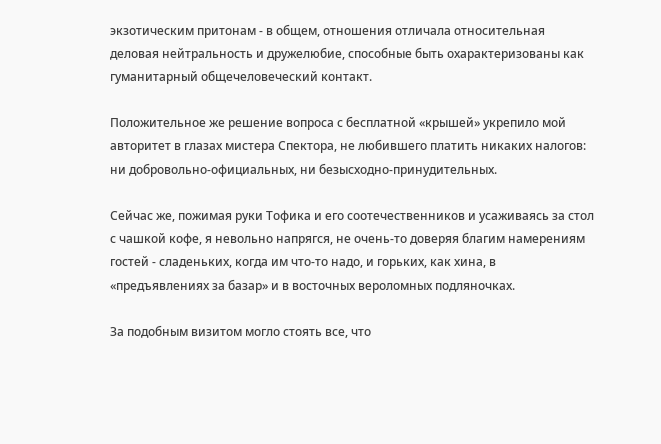экзотическим притонам - в общем, отношения отличала относительная деловая нейтральность и дружелюбие, способные быть охарактеризованы как гуманитарный общечеловеческий контакт.

Положительное же решение вопроса с бесплатной «крышей» укрепило мой авторитет в глазах мистера Спектора, не любившего платить никаких налогов: ни добровольно-официальных, ни безысходно-принудительных.

Сейчас же, пожимая руки Тофика и его соотечественников и усаживаясь за стол с чашкой кофе, я невольно напрягся, не очень-то доверяя благим намерениям гостей - сладеньких, когда им что-то надо, и горьких, как хина, в «предъявлениях за базар» и в восточных вероломных подляночках.

За подобным визитом могло стоять все, что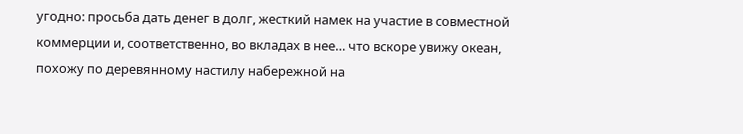угодно: просьба дать денег в долг, жесткий намек на участие в совместной коммерции и, соответственно, во вкладах в нее… что вскоре увижу океан, похожу по деревянному настилу набережной на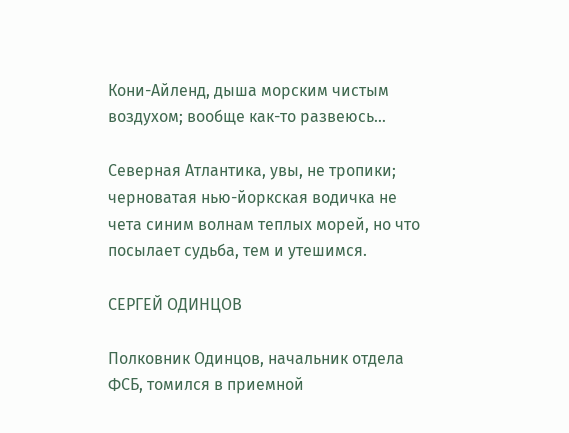Кони-Айленд, дыша морским чистым воздухом; вообще как-то развеюсь…

Северная Атлантика, увы, не тропики; черноватая нью-йоркская водичка не чета синим волнам теплых морей, но что посылает судьба, тем и утешимся.

СЕРГЕЙ ОДИНЦОВ

Полковник Одинцов, начальник отдела ФСБ, томился в приемной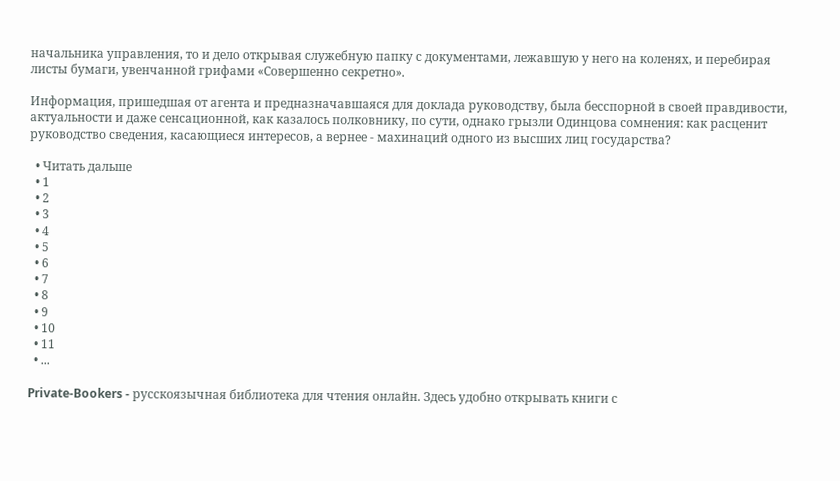начальника управления, то и дело открывая служебную папку с документами, лежавшую у него на коленях, и перебирая листы бумаги, увенчанной грифами «Совершенно секретно».

Информация, пришедшая от агента и предназначавшаяся для доклада руководству, была бесспорной в своей правдивости, актуальности и даже сенсационной, как казалось полковнику, по сути, однако грызли Одинцова сомнения: как расценит руководство сведения, касающиеся интересов, а вернее - махинаций одного из высших лиц государства?

  • Читать дальше
  • 1
  • 2
  • 3
  • 4
  • 5
  • 6
  • 7
  • 8
  • 9
  • 10
  • 11
  • ...

Private-Bookers - русскоязычная библиотека для чтения онлайн. Здесь удобно открывать книги с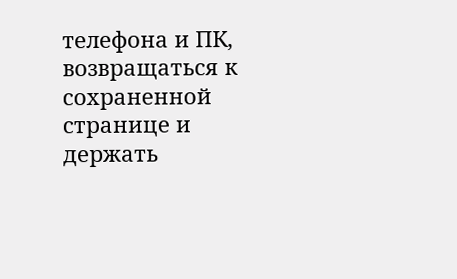телефона и ПК, возвращаться к сохраненной странице и держать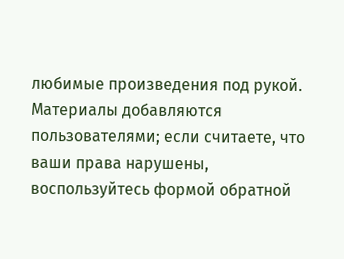любимые произведения под рукой. Материалы добавляются пользователями; если считаете, что ваши права нарушены, воспользуйтесь формой обратной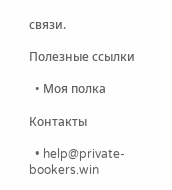связи.

Полезные ссылки

  • Моя полка

Контакты

  • help@private-bookers.win